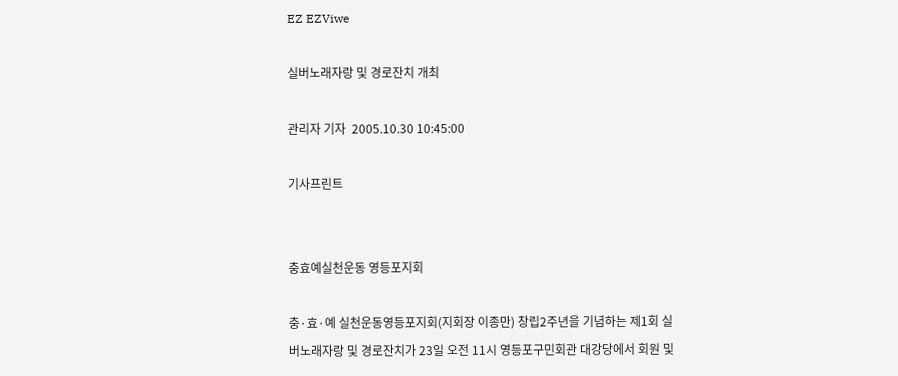EZ EZViwe

실버노래자랑 및 경로잔치 개최

관리자 기자  2005.10.30 10:45:00

기사프린트


충효예실천운동 영등포지회

충·효·예 실천운동영등포지회(지회장 이종만) 창립2주년을 기념하는 제1회 실버노래자랑 및 경로잔치가 23일 오전 11시 영등포구민회관 대강당에서 회원 및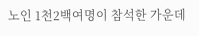노인 1천2백여명이 참석한 가운데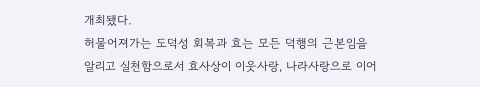개최됐다.
허물어져가는 도덕성 회복과 효는 모든 덕행의 근본임을 알리고 실천함으로서 효사상이 이웃사랑, 나라사랑으로 이어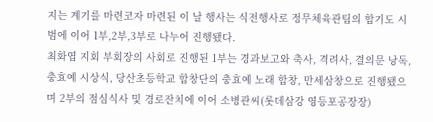지는 계기를 마련코자 마련된 이 날 행사는 식전행사로 정무체육관팀의 합기도 시범에 이어 1부,2부,3부로 나누어 진행됐다.
최화엽 지회 부회장의 사회로 진행된 1부는 경과보고와 축사, 격려사, 결의문 낭독, 충효예 시상식, 당산초등학교 합창단의 충효예 노래 합창, 만세삼창으로 진행됐으며 2부의 점심식사 및 경로잔치에 이어 소병관씨(롯데삼강 영등포공장장)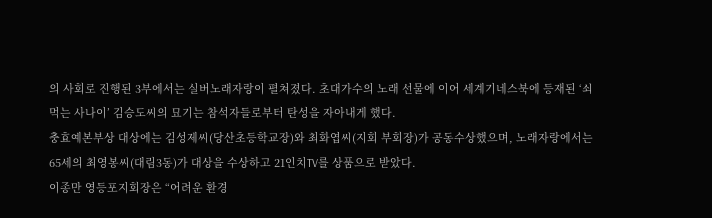의 사회로 진행된 3부에서는 실버노래자랑이 펼쳐졌다. 초대가수의 노래 선물에 이어 세계기네스북에 등재된 ‘쇠 먹는 사나이’ 김승도씨의 묘기는 참석자들로부터 탄성을 자아내게 했다.
충효예본부상 대상에는 김성제씨(당산초등학교장)와 최화엽씨(지회 부회장)가 공동수상했으며, 노래자랑에서는 65세의 최영봉씨(대림3동)가 대상을 수상하고 21인치TV를 상품으로 받았다.
이종만 영등포지회장은 “어려운 환경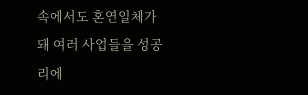속에서도 혼연일체가 돼 여러 사업들을 성공리에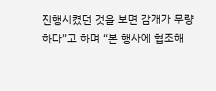진행시켰던 것을 보면 감개가 무량하다”고 하며 “본 행사에 협조해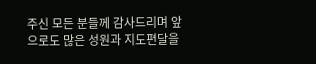주신 모든 분들께 감사드리며 앞으로도 많은 성원과 지도편달을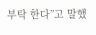부탁 한다”고 말했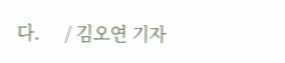다.     / 김오연 기자